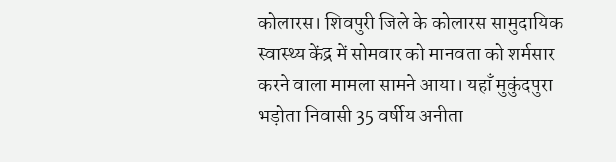कोलारस। शिवपुरी जिले के कोलारस सामुदायिक स्वास्थ्य केंद्र में सोमवार को मानवता को शर्मसार करने वाला मामला सामने आया। यहाँ मुकुंदपुरा भड़ोता निवासी 35 वर्षीय अनीता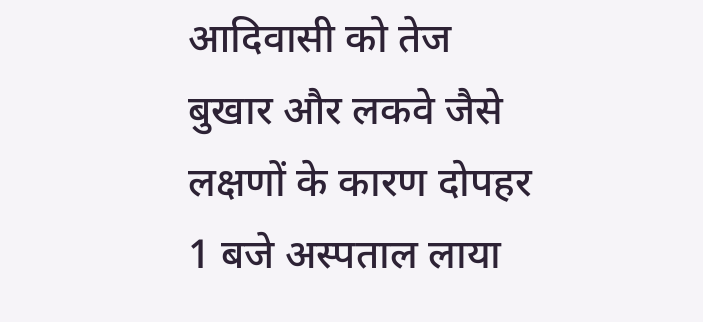आदिवासी को तेज बुखार और लकवे जैसे लक्षणों के कारण दोपहर 1 बजे अस्पताल लाया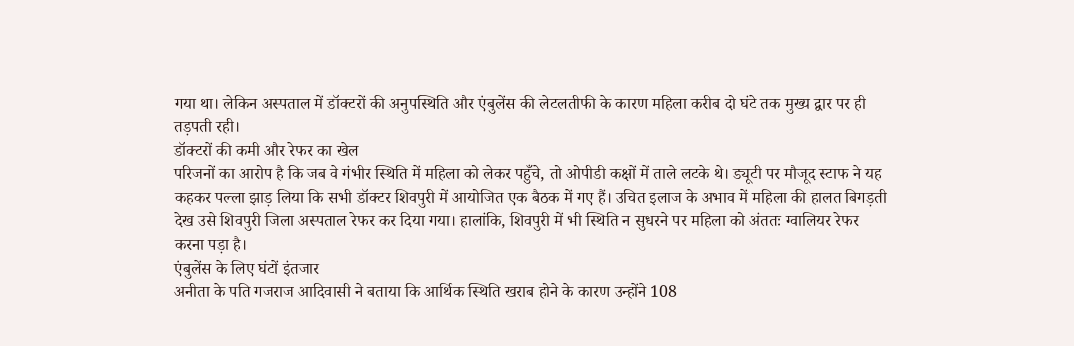गया था। लेकिन अस्पताल में डॉक्टरों की अनुपस्थिति और एंबुलेंस की लेटलतीफी के कारण महिला करीब दो घंटे तक मुख्य द्वार पर ही तड़पती रही।
डॉक्टरों की कमी और रेफर का खेल
परिजनों का आरोप है कि जब वे गंभीर स्थिति में महिला को लेकर पहुँचे, तो ओपीडी कक्षों में ताले लटके थे। ड्यूटी पर मौजूद स्टाफ ने यह कहकर पल्ला झाड़ लिया कि सभी डॉक्टर शिवपुरी में आयोजित एक बैठक में गए हैं। उचित इलाज के अभाव में महिला की हालत बिगड़ती देख उसे शिवपुरी जिला अस्पताल रेफर कर दिया गया। हालांकि, शिवपुरी में भी स्थिति न सुधरने पर महिला को अंततः ग्वालियर रेफर करना पड़ा है।
एंबुलेंस के लिए घंटों इंतजार
अनीता के पति गजराज आदिवासी ने बताया कि आर्थिक स्थिति खराब होने के कारण उन्होंने 108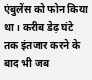एंबुलेंस को फोन किया था। करीब डेढ़ घंटे तक इंतजार करने के बाद भी जब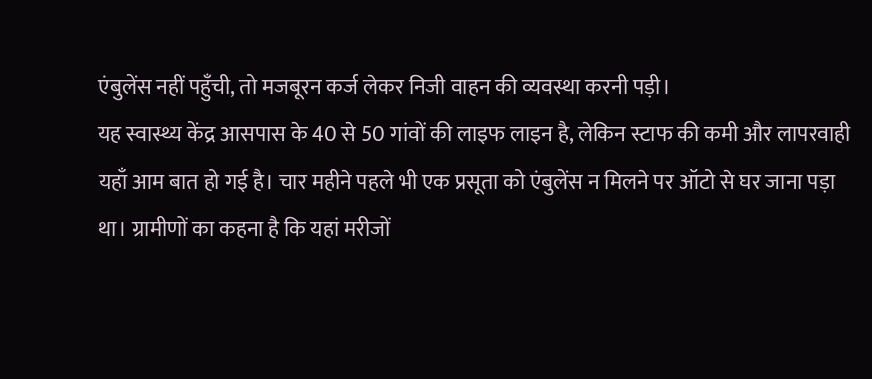एंबुलेंस नहीं पहुँची, तो मजबूरन कर्ज लेकर निजी वाहन की व्यवस्था करनी पड़ी।
यह स्वास्थ्य केंद्र आसपास के 40 से 50 गांवों की लाइफ लाइन है, लेकिन स्टाफ की कमी और लापरवाही यहाँ आम बात हो गई है। चार महीने पहले भी एक प्रसूता को एंबुलेंस न मिलने पर ऑटो से घर जाना पड़ा था। ग्रामीणों का कहना है कि यहां मरीजों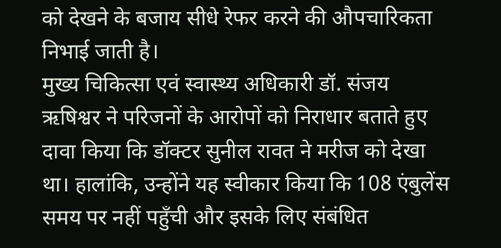को देखने के बजाय सीधे रेफर करने की औपचारिकता निभाई जाती है।
मुख्य चिकित्सा एवं स्वास्थ्य अधिकारी डॉ. संजय ऋषिश्वर ने परिजनों के आरोपों को निराधार बताते हुए दावा किया कि डॉक्टर सुनील रावत ने मरीज को देखा था। हालांकि, उन्होंने यह स्वीकार किया कि 108 एंबुलेंस समय पर नहीं पहुँची और इसके लिए संबंधित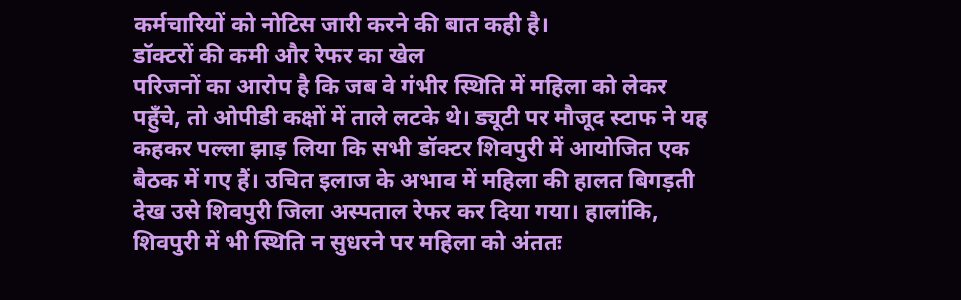कर्मचारियों को नोटिस जारी करने की बात कही है।
डॉक्टरों की कमी और रेफर का खेल
परिजनों का आरोप है कि जब वे गंभीर स्थिति में महिला को लेकर पहुँचे, तो ओपीडी कक्षों में ताले लटके थे। ड्यूटी पर मौजूद स्टाफ ने यह कहकर पल्ला झाड़ लिया कि सभी डॉक्टर शिवपुरी में आयोजित एक बैठक में गए हैं। उचित इलाज के अभाव में महिला की हालत बिगड़ती देख उसे शिवपुरी जिला अस्पताल रेफर कर दिया गया। हालांकि, शिवपुरी में भी स्थिति न सुधरने पर महिला को अंततः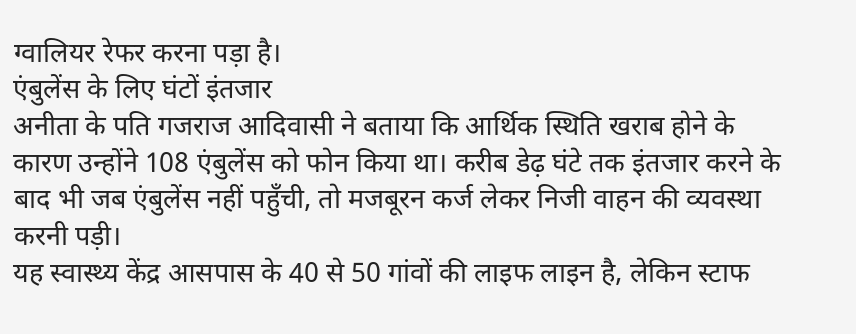ग्वालियर रेफर करना पड़ा है।
एंबुलेंस के लिए घंटों इंतजार
अनीता के पति गजराज आदिवासी ने बताया कि आर्थिक स्थिति खराब होने के कारण उन्होंने 108 एंबुलेंस को फोन किया था। करीब डेढ़ घंटे तक इंतजार करने के बाद भी जब एंबुलेंस नहीं पहुँची, तो मजबूरन कर्ज लेकर निजी वाहन की व्यवस्था करनी पड़ी।
यह स्वास्थ्य केंद्र आसपास के 40 से 50 गांवों की लाइफ लाइन है, लेकिन स्टाफ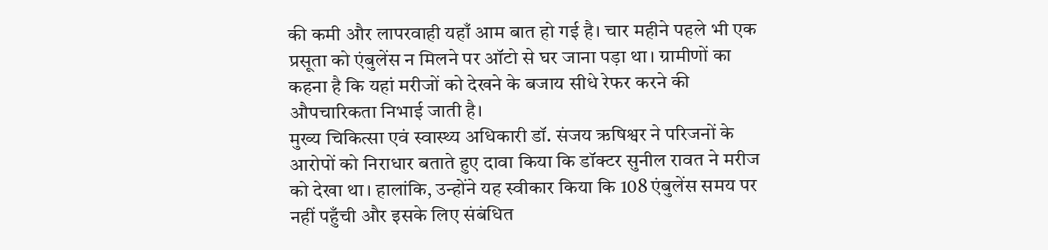की कमी और लापरवाही यहाँ आम बात हो गई है। चार महीने पहले भी एक प्रसूता को एंबुलेंस न मिलने पर ऑटो से घर जाना पड़ा था। ग्रामीणों का कहना है कि यहां मरीजों को देखने के बजाय सीधे रेफर करने की औपचारिकता निभाई जाती है।
मुख्य चिकित्सा एवं स्वास्थ्य अधिकारी डॉ. संजय ऋषिश्वर ने परिजनों के आरोपों को निराधार बताते हुए दावा किया कि डॉक्टर सुनील रावत ने मरीज को देखा था। हालांकि, उन्होंने यह स्वीकार किया कि 108 एंबुलेंस समय पर नहीं पहुँची और इसके लिए संबंधित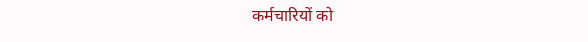कर्मचारियों को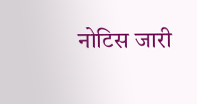नोटिस जारी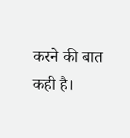करने की बात कही है।